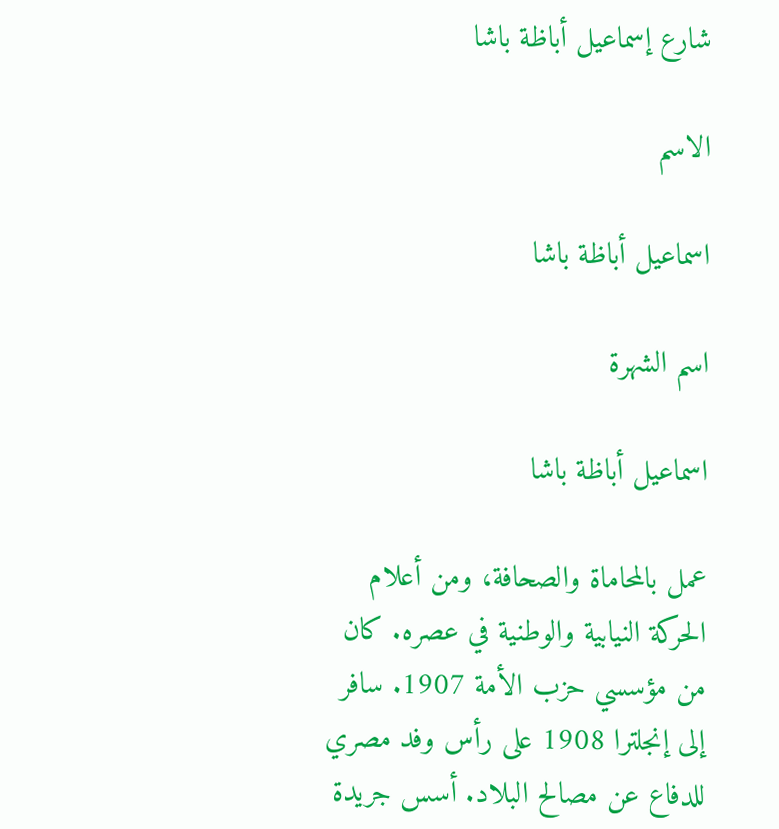شارع إسماعيل أباظة باشا

الاسم

اسماعيل أباظة باشا

اسم الشهرة

اسماعيل أباظة باشا

عمل بالمحاماة والصحافة، ومن أعلام الحركة النيابية والوطنية في عصره. كان من مؤسسي حزب الأمة 1907. سافر إلى إنجلترا 1908 على رأس وفد مصري للدفاع عن مصالح البلاد. أسس جريدة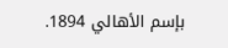بإسم الأهالي 1894.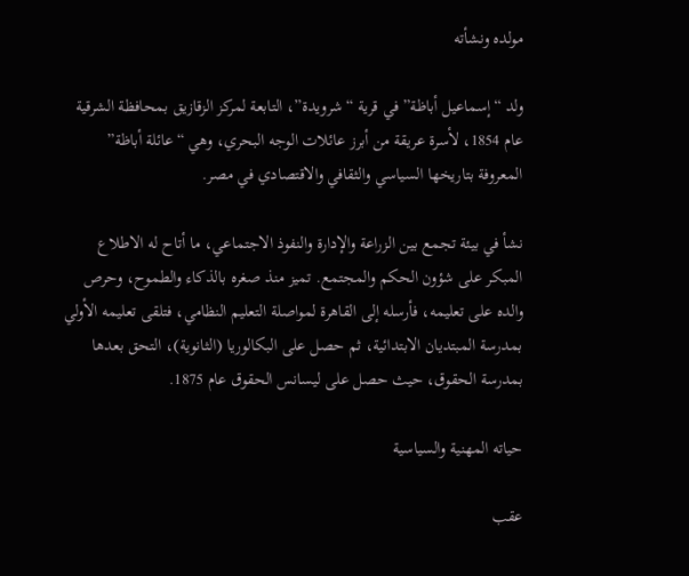مولده ونشأته

ولد “إسماعيل أباظة” في قرية “شرويدة”، التابعة لمركز الزقازيق بمحافظة الشرقية عام 1854، لأسرة عريقة من أبرز عائلات الوجه البحري، وهي “عائلة أباظة” المعروفة بتاريخها السياسي والثقافي والاقتصادي في مصر.

نشأ في بيئة تجمع بين الزراعة والإدارة والنفوذ الاجتماعي، ما أتاح له الاطلاع المبكر على شؤون الحكم والمجتمع. تميز منذ صغره بالذكاء والطموح، وحرص والده على تعليمه، فأرسله إلى القاهرة لمواصلة التعليم النظامي، فتلقى تعليمه الأولي بمدرسة المبتديان الابتدائية، ثم حصل على البكالوريا (الثانوية)، التحق بعدها بمدرسة الحقوق، حيث حصل على ليسانس الحقوق عام 1875.

حياته المهنية والسياسية

عقب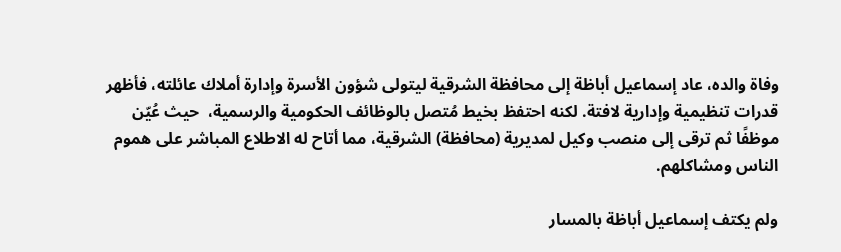وفاة والده، عاد إسماعيل أباظة إلى محافظة الشرقية ليتولى شؤون الأسرة وإدارة أملاك عائلته، فأظهر قدرات تنظيمية وإدارية لافتة. لكنه احتفظ بخيط مُتصل بالوظائف الحكومية والرسمية،  حيث عُيّن موظفًا ثم ترقى إلى منصب وكيل لمديرية (محافظة) الشرقية، مما أتاح له الاطلاع المباشر على هموم الناس ومشاكلهم.

ولم يكتف إسماعيل أباظة بالمسار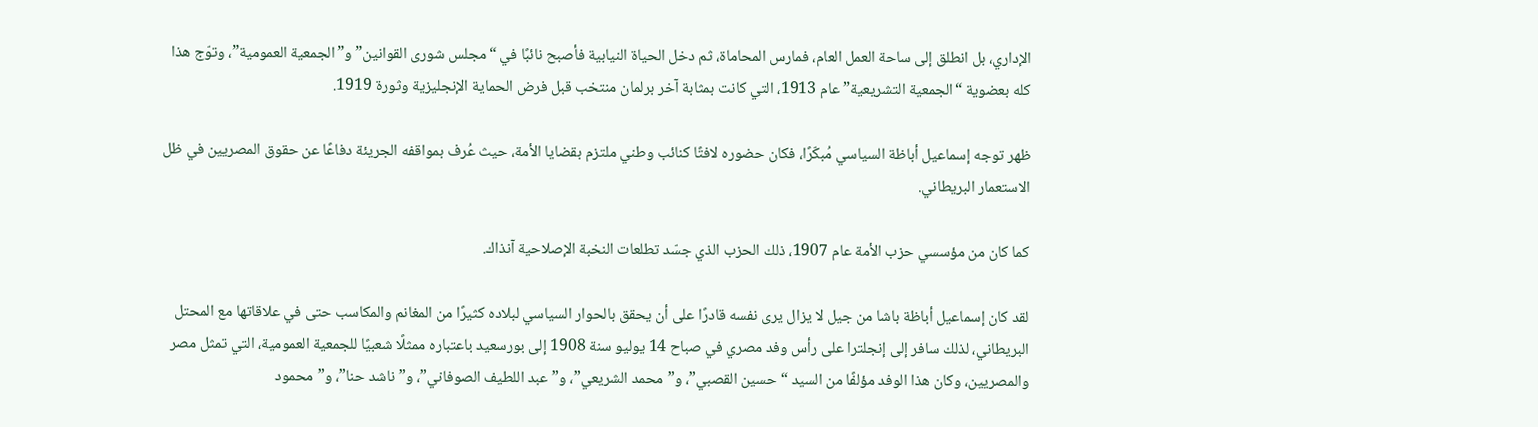الإداري، بل انطلق إلى ساحة العمل العام، فمارس المحاماة، ثم دخل الحياة النيابية فأصبح نائبًا في “مجلس شورى القوانين” و”الجمعية العمومية”، وتوّج هذا كله بعضوية “الجمعية التشريعية” عام 1913، التي كانت بمثابة آخر برلمان منتخب قبل فرض الحماية الإنجليزية وثورة 1919.

ظهر توجه إسماعيل أباظة السياسي مُبكّرًا، فكان حضوره لافتًا كنائب وطني ملتزم بقضايا الأمة، حيث عُرف بمواقفه الجريئة دفاعًا عن حقوق المصريين في ظل الاستعمار البريطاني.

كما كان من مؤسسي حزب الأمة عام 1907، ذلك الحزب الذي جسّد تطلعات النخبة الإصلاحية آنذاك.

لقد كان إسماعيل أباظة باشا من جيل لا يزال يرى نفسه قادرًا على أن يحقق بالحوار السياسي لبلاده كثيرًا من المغانم والمكاسب حتى في علاقاتها مع المحتل البريطاني، لذلك سافر إلى إنجلترا على رأس وفد مصري في صباح 14 يوليو سنة 1908 إلى بورسعيد باعتباره ممثلًا شعبيًا للجمعية العمومية، التي تمثل مصر والمصريين، وكان هذا الوفد مؤلفًا من السيد “حسين القصبي”، و”محمد الشريعي”، و”عبد اللطيف الصوفاني”، و”ناشد حنا”، و”محمود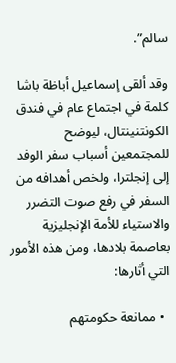سالم”.

وقد ألقى إسماعيل أباظة باشا كلمة في اجتماع عام في فندق الكونتنينتال، ليوضح للمجتمعين أسباب سفر الوفد إلى إنجلترا، ولخص أهدافه من السفر في رفع صوت التضرر والاستياء للأمة الإنجليزية بعاصمة بلادها، ومن هذه الأمور التي أثارها:

  • ممانعة حكومتهم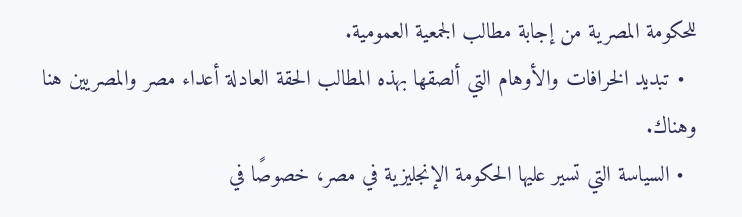للحكومة المصرية من إجابة مطالب الجمعية العمومية.
  • تبديد الخرافات والأوهام التي ألصقها بهذه المطالب الحقة العادلة أعداء مصر والمصريين هنا وهناك.
  • السياسة التي تسير عليها الحكومة الإنجليزية في مصر، خصوصًا في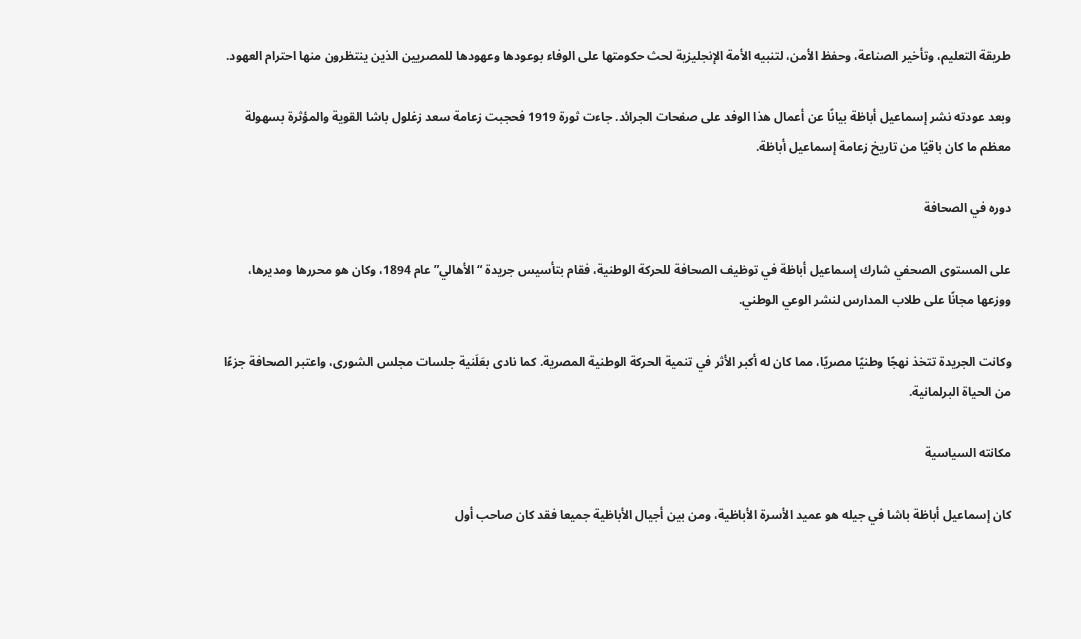طريقة التعليم، وتأخير الصناعة، وحفظ الأمن، لتنبيه الأمة الإنجليزية لحث حكومتها على الوفاء بوعودها وعهودها للمصريين الذين ينتظرون منها احترام العهود.

وبعد عودته نشر إسماعيل أباظة بيانًا عن أعمال هذا الوفد على صفحات الجرائد. جاءت ثورة 1919 فحجبت زعامة سعد زغلول باشا القوية والمؤثرة بسهولة معظم ما كان باقيًا من تاريخ زعامة إسماعيل أباظة.

دوره في الصحافة

على المستوى الصحفي شارك إسماعيل أباظة في توظيف الصحافة للحركة الوطنية، فقام بتأسيس جريدة “الأهالي” عام 1894، وكان هو محررها ومديرها، ووزعها مجانًا على طلاب المدارس لنشر الوعي الوطني.

وكانت الجريدة تتخذ نهجًا وطنيًا مصريًا، مما كان له أكبر الأثر في تنمية الحركة الوطنية المصرية. كما نادى بعَلَنية جلسات مجلس الشورى، واعتبر الصحافة جزءًا من الحياة البرلمانية.

مكانته السياسية

كان إسماعيل أباظة باشا في جيله هو عميد الأسرة الأباظية، ومن بين أجيال الأباظية جميعا فقد كان صاحب أول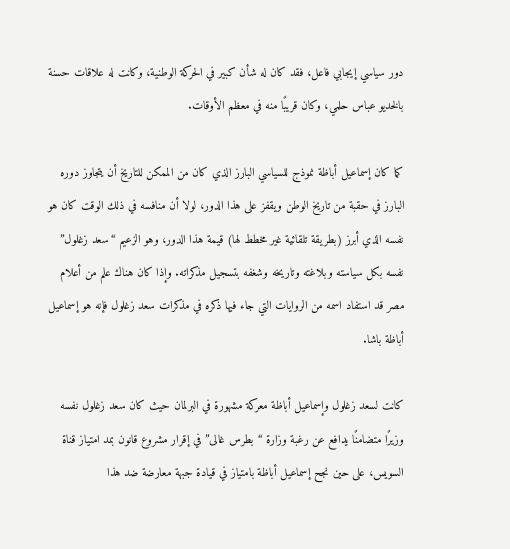دور سياسي إيجابي فاعل، فقد كان له شأن كبير في الحركة الوطنية، وكانت له علاقات حسنة بالخديو عباس حلمي، وكان قريبًا منه في معظم الأوقات.

كما كان إسماعيل أباظة نموذج للسياسي البارز الذي كان من الممكن للتاريخ أن يتجاوز دوره البارز في حقبة من تاريخ الوطن ويقفز على هذا الدور، لولا أن منافسه في ذلك الوقت كان هو نفسه الذي أبرز (بطريقة تلقائية غير مخطط لها) قيمة هذا الدور، وهو الزعيم “سعد زغلول” نفسه بكل سياسته وبلاغته وتاريخه وشغفه بتسجيل مذكراته. وإذا كان هناك علم من أعلام مصر قد استفاد اسمه من الروايات التي جاء فيها ذكره في مذكرات سعد زغلول فإنه هو إسماعيل أباظة باشا.

كانت لسعد زغلول وإسماعيل أباظة معركة مشهورة في البرلمان حيث كان سعد زغلول نفسه وزيرًا متضامنًا يدافع عن رغبة وزارة “بطرس غالى” في إقرار مشروع قانون بمد امتياز قناة السويس، على حين نجح إسماعيل أباظة بامتياز في قيادة جبهة معارضة ضد هذا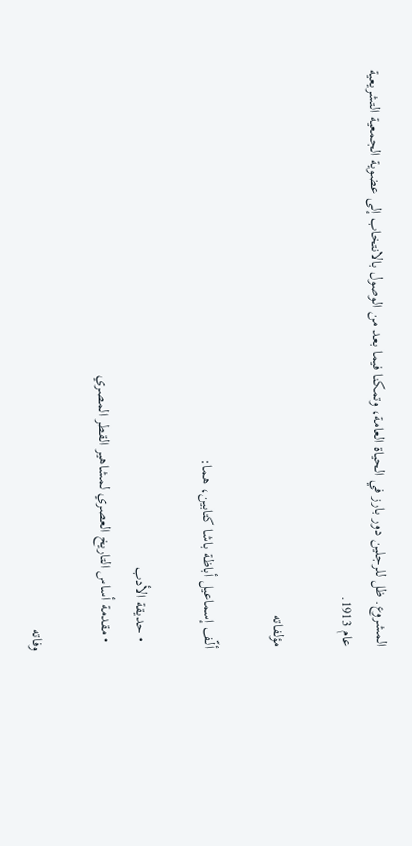المشروع. ظل للرجلين دور بارز في الحياة العامة، وتمكنا فيما بعد من الوصول بالانتخاب إلى عضوية الجمعية التشريعية عام 1913.

مؤلفاته

ألّف إسماعيل أباظة باشا كتابين، هما:

  • حديقة الأدب
  • مقدمة أساس التاريخ العصري لمشاهير القطر المصري

وفاته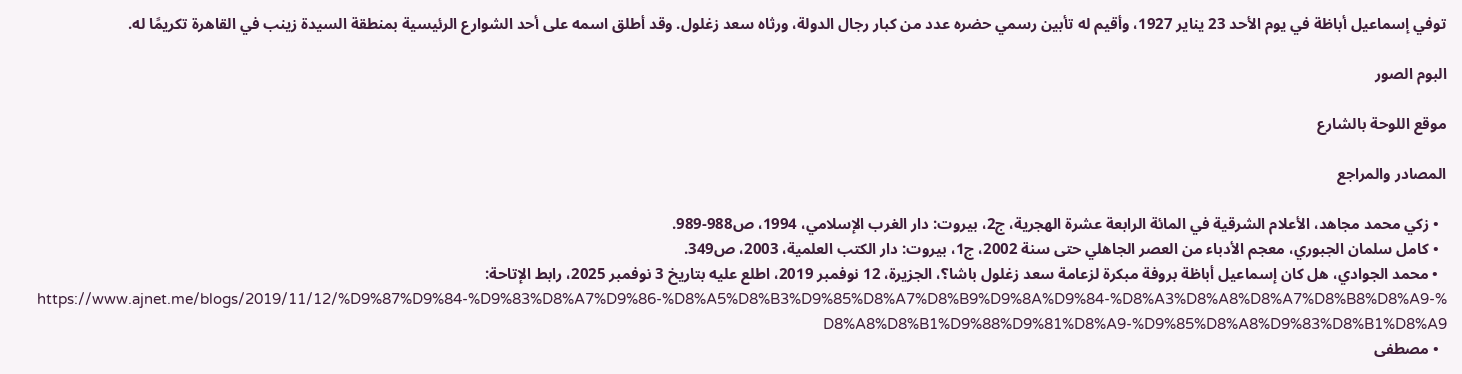توفي إسماعيل أباظة في يوم الأحد 23 يناير 1927، وأقيم له تأبين رسمي حضره عدد من كبار رجال الدولة، ورثاه سعد زغلول. وقد أطلق اسمه على أحد الشوارع الرئيسية بمنطقة السيدة زينب في القاهرة تكريمًا له.

البوم الصور

موقع اللوحة بالشارع

المصادر والمراجع

  • زكي محمد مجاهد، الأعلام الشرقية في المائة الرابعة عشرة الهجرية، ج2، بيروت: دار الغرب الإسلامي، 1994، ص988-989.
  • كامل سلمان الجبوري، معجم الأدباء من العصر الجاهلي حتى سنة 2002، ج1، بيروت: دار الكتب العلمية، 2003، ص349.
  • محمد الجوادي، هل كان إسماعيل أباظة بروفة مبكرة لزعامة سعد زغلول باشا؟، الجزيرة، 12 نوفمبر 2019، اطلع عليه بتاريخ 3 نوفمبر 2025، رابط الإتاحة: https://www.ajnet.me/blogs/2019/11/12/%D9%87%D9%84-%D9%83%D8%A7%D9%86-%D8%A5%D8%B3%D9%85%D8%A7%D8%B9%D9%8A%D9%84-%D8%A3%D8%A8%D8%A7%D8%B8%D8%A9-%D8%A8%D8%B1%D9%88%D9%81%D8%A9-%D9%85%D8%A8%D9%83%D8%B1%D8%A9
  • مصطفى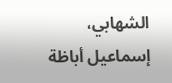الشهابي، إسماعيل أباظة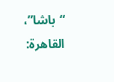“باشا”، القاهرة: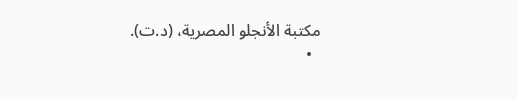مكتبة الأنجلو المصرية، (د.ت).
  •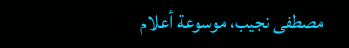مصطفى نجيب، موسوعة أعلام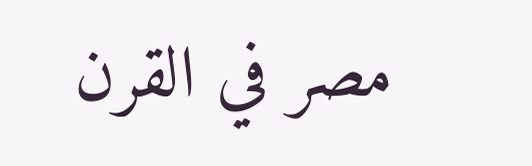مصر في القرن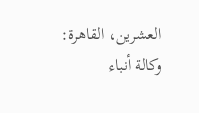العشرين، القاهرة: وكالة أنباء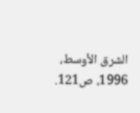الشرق الأوسط، 1996، ص121.